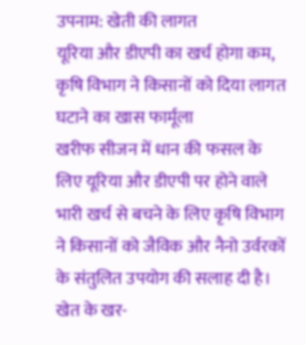उपनाम: खेती की लागत
यूरिया और डीएपी का खर्च होगा कम, कृषि विभाग ने किसानों को दिया लागत घटाने का खास फार्मूला
खरीफ सीजन में धान की फसल के लिए यूरिया और डीएपी पर होने वाले भारी खर्च से बचने के लिए कृषि विभाग ने किसानों को जैविक और नैनो उर्वरकों के संतुलित उपयोग की सलाह दी है।
खेत के खर-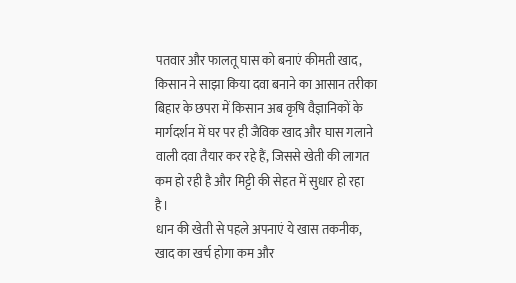पतवार और फालतू घास को बनाएं कीमती खाद, किसान ने साझा किया दवा बनाने का आसान तरीका
बिहार के छपरा में किसान अब कृषि वैज्ञानिकों के मार्गदर्शन में घर पर ही जैविक खाद और घास गलाने वाली दवा तैयार कर रहे हैं, जिससे खेती की लागत कम हो रही है और मिट्टी की सेहत में सुधार हो रहा है।
धान की खेती से पहले अपनाएं ये खास तकनीक, खाद का खर्च होगा कम और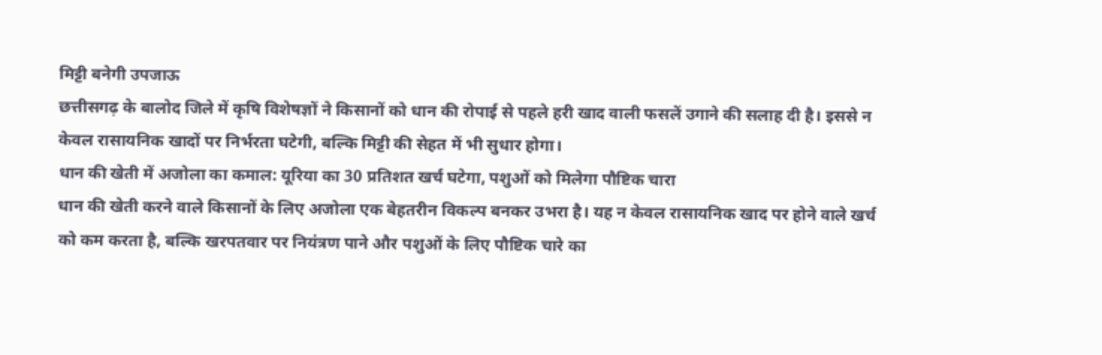मिट्टी बनेगी उपजाऊ
छत्तीसगढ़ के बालोद जिले में कृषि विशेषज्ञों ने किसानों को धान की रोपाई से पहले हरी खाद वाली फसलें उगाने की सलाह दी है। इससे न केवल रासायनिक खादों पर निर्भरता घटेगी, बल्कि मिट्टी की सेहत में भी सुधार होगा।
धान की खेती में अजोला का कमाल: यूरिया का 30 प्रतिशत खर्च घटेगा, पशुओं को मिलेगा पौष्टिक चारा
धान की खेती करने वाले किसानों के लिए अजोला एक बेहतरीन विकल्प बनकर उभरा है। यह न केवल रासायनिक खाद पर होने वाले खर्च को कम करता है, बल्कि खरपतवार पर नियंत्रण पाने और पशुओं के लिए पौष्टिक चारे का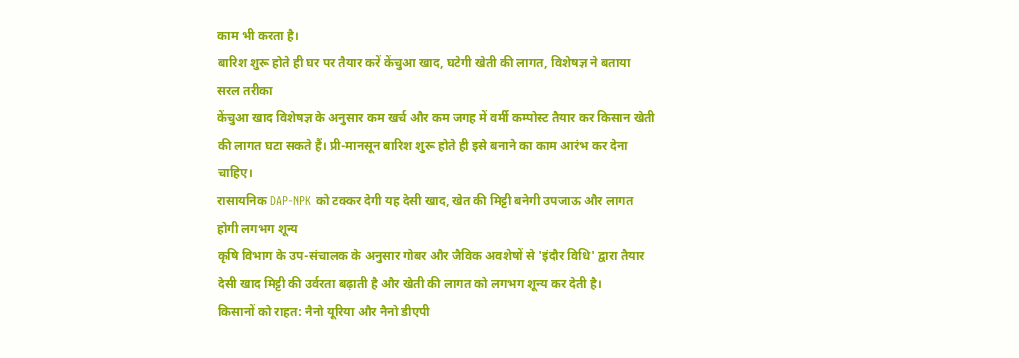काम भी करता है।
बारिश शुरू होते ही घर पर तैयार करें केंचुआ खाद, घटेगी खेती की लागत, विशेषज्ञ ने बताया सरल तरीका
केंचुआ खाद विशेषज्ञ के अनुसार कम खर्च और कम जगह में वर्मी कम्पोस्ट तैयार कर किसान खेती की लागत घटा सकते हैं। प्री-मानसून बारिश शुरू होते ही इसे बनाने का काम आरंभ कर देना चाहिए।
रासायनिक DAP-NPK को टक्कर देगी यह देसी खाद, खेत की मिट्टी बनेगी उपजाऊ और लागत होगी लगभग शून्य
कृषि विभाग के उप-संचालक के अनुसार गोबर और जैविक अवशेषों से 'इंदौर विधि' द्वारा तैयार देसी खाद मिट्टी की उर्वरता बढ़ाती है और खेती की लागत को लगभग शून्य कर देती है।
किसानों को राहत: नैनो यूरिया और नैनो डीएपी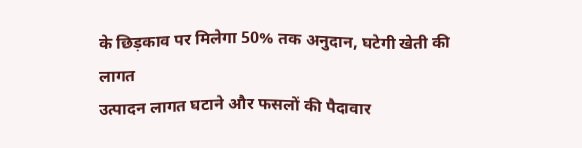के छिड़काव पर मिलेगा 50% तक अनुदान, घटेगी खेती की लागत
उत्पादन लागत घटाने और फसलों की पैदावार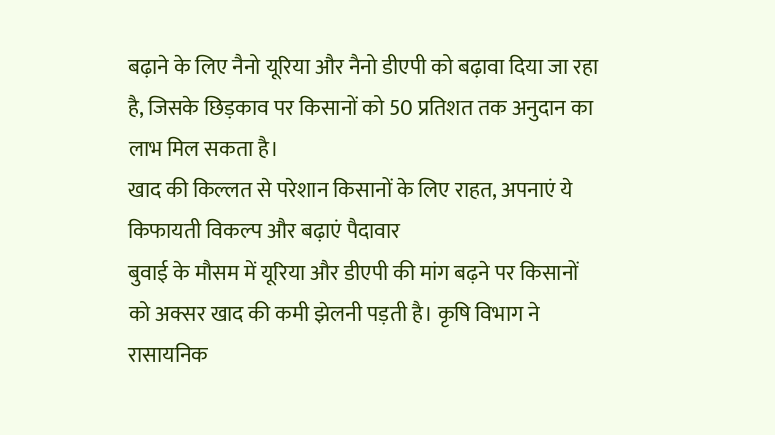बढ़ाने के लिए नैनो यूरिया और नैनो डीएपी को बढ़ावा दिया जा रहा है, जिसके छिड़काव पर किसानों को 50 प्रतिशत तक अनुदान का लाभ मिल सकता है।
खाद की किल्लत से परेशान किसानों के लिए राहत, अपनाएं ये किफायती विकल्प और बढ़ाएं पैदावार
बुवाई के मौसम में यूरिया और डीएपी की मांग बढ़ने पर किसानों को अक्सर खाद की कमी झेलनी पड़ती है। कृषि विभाग ने रासायनिक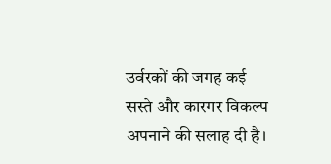उर्वरकों की जगह कई सस्ते और कारगर विकल्प अपनाने की सलाह दी है।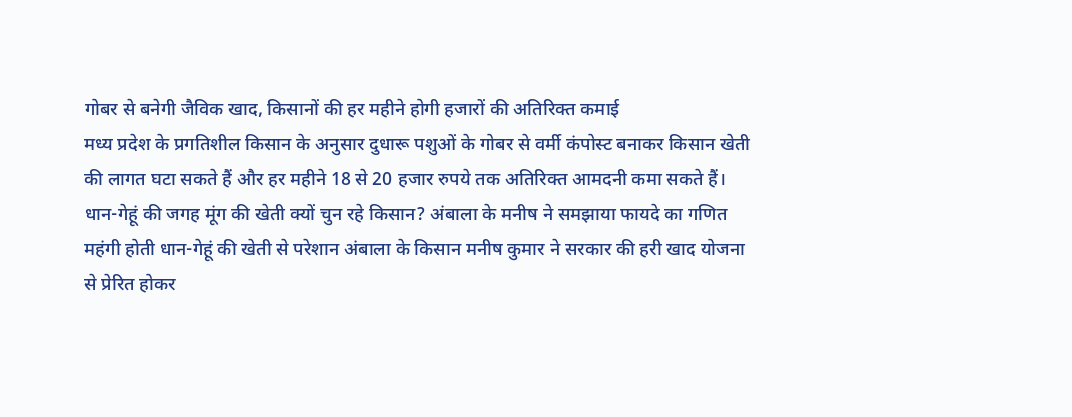गोबर से बनेगी जैविक खाद, किसानों की हर महीने होगी हजारों की अतिरिक्त कमाई
मध्य प्रदेश के प्रगतिशील किसान के अनुसार दुधारू पशुओं के गोबर से वर्मी कंपोस्ट बनाकर किसान खेती की लागत घटा सकते हैं और हर महीने 18 से 20 हजार रुपये तक अतिरिक्त आमदनी कमा सकते हैं।
धान-गेहूं की जगह मूंग की खेती क्यों चुन रहे किसान? अंबाला के मनीष ने समझाया फायदे का गणित
महंगी होती धान-गेहूं की खेती से परेशान अंबाला के किसान मनीष कुमार ने सरकार की हरी खाद योजना से प्रेरित होकर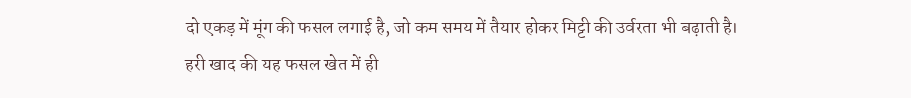दो एकड़ में मूंग की फसल लगाई है, जो कम समय में तैयार होकर मिट्टी की उर्वरता भी बढ़ाती है।
हरी खाद की यह फसल खेत में ही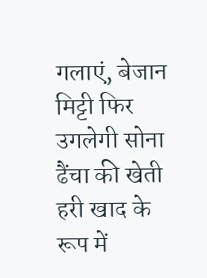गलाएं, बेजान मिट्टी फिर उगलेगी सोना
ढैंचा की खेती हरी खाद के रूप में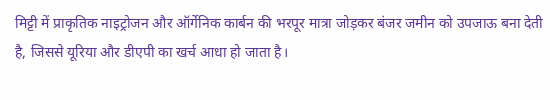मिट्टी में प्राकृतिक नाइट्रोजन और ऑर्गेनिक कार्बन की भरपूर मात्रा जोड़कर बंजर जमीन को उपजाऊ बना देती है, जिससे यूरिया और डीएपी का खर्च आधा हो जाता है।